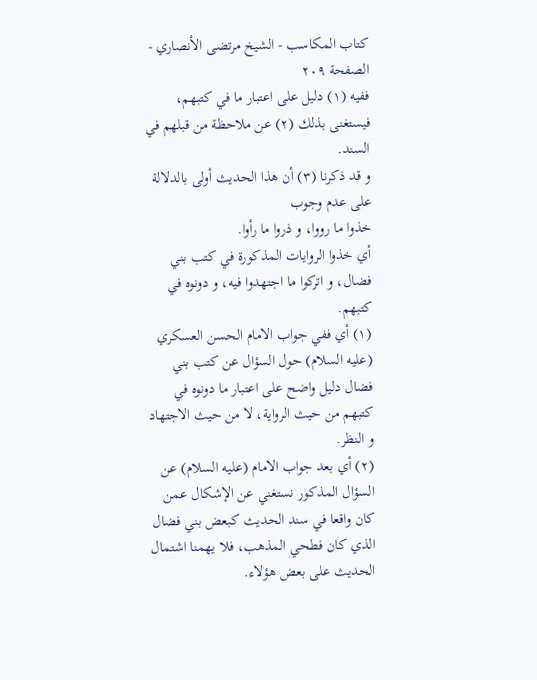كتاب المكاسب - الشيخ مرتضى الأنصاري - الصفحة ٢٠٩
ففيه (١) دليل على اعتبار ما في كتبهم، فيستغنى بذلك (٢) عن ملاحظة من قبلهم في السند.
و قد ذكرنا (٣) أن هذا الحديث أولى بالدلالة على عدم وجوب
خذوا ما رووا، و ذروا ما رأوا.
أي خذوا الروايات المذكورة في كتب بني فضال، و اتركوا ما اجتهدوا فيه، و دونوه في كتبهم.
(١) أي ففي جواب الامام الحسن العسكري (عليه السلام) حول السؤال عن كتب بني فضال دليل واضح على اعتبار ما دونوه في كتبهم من حيث الرواية، لا من حيث الاجتهاد و النظر.
(٢) أي بعد جواب الامام (عليه السلام) عن السؤال المذكور نستغني عن الإشكال عمن كان واقعا في سند الحديث كبعض بني فضال الذي كان فطحي المذهب، فلا يهمنا اشتمال الحديث على بعض هؤلاء.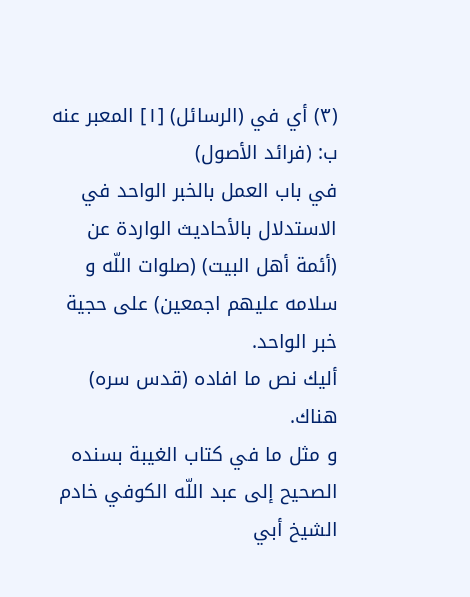(٣) أي في (الرسائل) [١] المعبر عنه ب: (فرائد الأصول)
في باب العمل بالخبر الواحد في الاستدلال بالأحاديث الواردة عن (أئمة أهل البيت) (صلوات اللّه و سلامه عليهم اجمعين) على حجية خبر الواحد.
أليك نص ما افاده (قدس سره) هناك.
و مثل ما في كتاب الغيبة بسنده الصحيح إلى عبد اللّه الكوفي خادم الشيخ أبي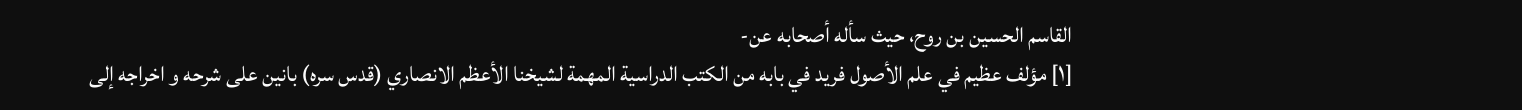القاسم الحسين بن روح، حيث سأله أصحابه عن-
[١] مؤلف عظيم في علم الأصول فريد في بابه من الكتب الدراسية المهمة لشيخنا الأعظم الانصاري (قدس سره) بانين على شرحه و اخراجه إلى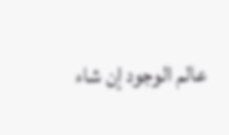عالم الوجود إن شاء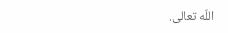اللّه تعالى.